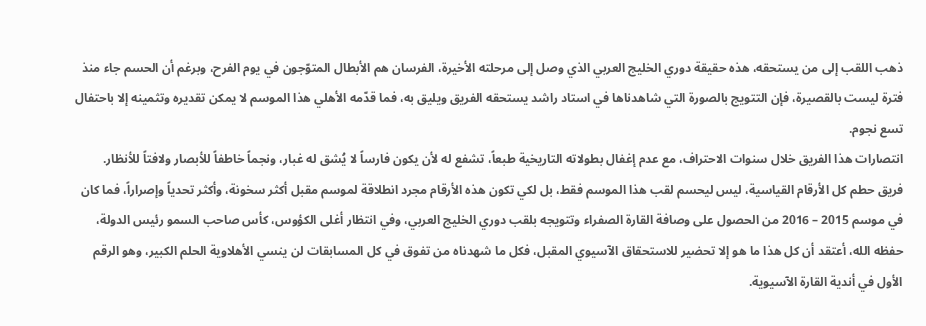ذهب اللقب إلى من يستحقه، هذه حقيقة دوري الخليج العربي الذي وصل إلى مرحلته الأخيرة، الفرسان هم الأبطال المتوّجون في يوم الفرح، وبرغم أن الحسم جاء منذ فترة ليست بالقصيرة، فإن التتويج بالصورة التي شاهدناها في استاد راشد يستحقه الفريق ويليق به، فما قدّمه الأهلي هذا الموسم لا يمكن تقديره وتثمينه إلا باحتفال تسع نجوم.
انتصارات هذا الفريق خلال سنوات الاحتراف، مع عدم إغفال بطولاته التاريخية طبعاً، تشفع له لأن يكون فارساً لا يُشق له غبار، ونجماً خاطفاً للأبصار ولافتاً للأنظار.
فريق حطم كل الأرقام القياسية، ليس ليحسم لقب هذا الموسم فقط، بل لكي تكون هذه الأرقام مجرد انطلاقة لموسم مقبل أكثر سخونة، وأكثر تحدياً وإصراراً، فما كان في موسم 2015 – 2016 من الحصول على وصافة القارة الصفراء وتتويجه بلقب دوري الخليج العربي، وفي انتظار أغلى الكؤوس، كأس صاحب السمو رئيس الدولة، حفظه الله، أعتقد أن كل هذا ما هو إلا تحضير للاستحقاق الآسيوي المقبل، فكل ما شهدناه من تفوق في كل المسابقات لن ينسي الأهلاوية الحلم الكبير، وهو الرقم الأول في أندية القارة الآسيوية.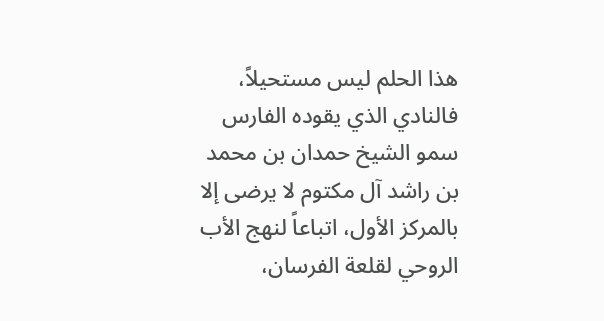هذا الحلم ليس مستحيلاً، فالنادي الذي يقوده الفارس سمو الشيخ حمدان بن محمد بن راشد آل مكتوم لا يرضى إلا بالمركز الأول، اتباعاً لنهج الأب الروحي لقلعة الفرسان،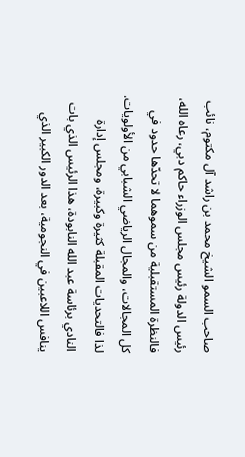صاحب السمو الشيخ محمد بن راشد آل مكتوم، نائب رئيس الدولة رئيس مجلس الوزراء حاكم دبي، رعاه الله، فالنظرة المستقبلية من سموهما لا تحدّها حدود في كل المجالات، والمجال الرياضي الشبابي من الأولويات.
لذا فالتحديات المقبلة كثيرة وكبيرة، ومجلس إدارة النادي برئاسة عبد الله النابودة، هذا الرئيس الذي بات ينافس اللاعبين في النجومية، بعد الدور الكبير الذي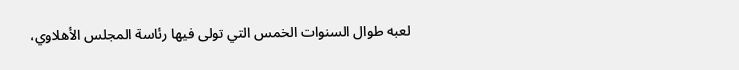لعبه طوال السنوات الخمس التي تولى فيها رئاسة المجلس الأهلاوي،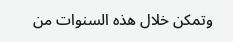وتمكن خلال هذه السنوات من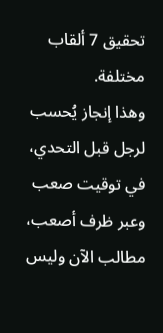تحقيق 7 ألقاب مختلفة.
وهذا إنجاز يُحسب لرجل قبل التحدي، في توقيت صعب وعبر ظرف أصعب، مطالب الآن وليس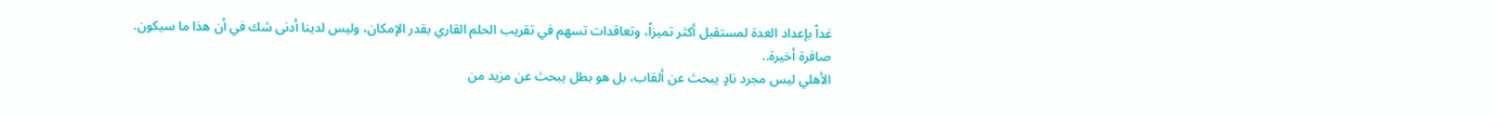غداً بإعداد العدة لمستقبل أكثر تميزاً، وتعاقدات تسهم في تقريب الحلم القاري بقدر الإمكان، وليس لدينا أدنى شك في أن هذا ما سيكون.
صافرة أخيرة..
الأهلي ليس مجرد نادٍ يبحث عن ألقاب، بل هو بطل يبحث عن مزيد من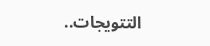التتويجات..